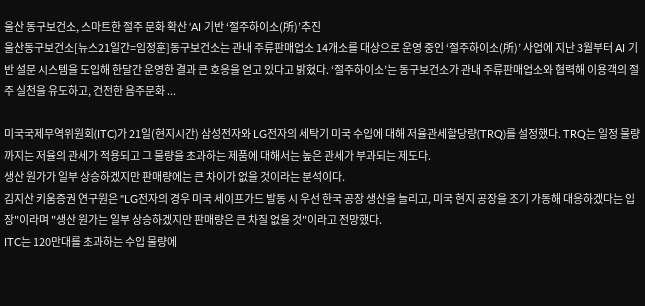울산 동구보건소, 스마트한 절주 문화 확산 ‘AI 기반 ‘절주하이소(所)’추진
울산동구보건소[뉴스21일간=임정훈]동구보건소는 관내 주류판매업소 14개소를 대상으로 운영 중인 ‘절주하이소(所)’ 사업에 지난 3월부터 AI 기반 설문 시스템을 도입해 한달간 운영한 결과 큰 호응을 얻고 있다고 밝혔다. ‘절주하이소’는 동구보건소가 관내 주류판매업소와 협력해 이용객의 절주 실천을 유도하고, 건전한 음주문화 ...

미국국제무역위원회(ITC)가 21일(현지시간) 삼성전자와 LG전자의 세탁기 미국 수입에 대해 저율관세할당량(TRQ)를 설정했다. TRQ는 일정 물량까지는 저율의 관세가 적용되고 그 물량을 초과하는 제품에 대해서는 높은 관세가 부과되는 제도다.
생산 원가가 일부 상승하겠지만 판매량에는 큰 차이가 없을 것이라는 분석이다.
김지산 키움증권 연구원은 "LG전자의 경우 미국 세이프가드 발동 시 우선 한국 공장 생산을 늘리고, 미국 현지 공장을 조기 가동해 대응하겠다는 입장"이라며 "생산 원가는 일부 상승하겠지만 판매량은 큰 차질 없을 것"이라고 전망했다.
ITC는 120만대를 초과하는 수입 물량에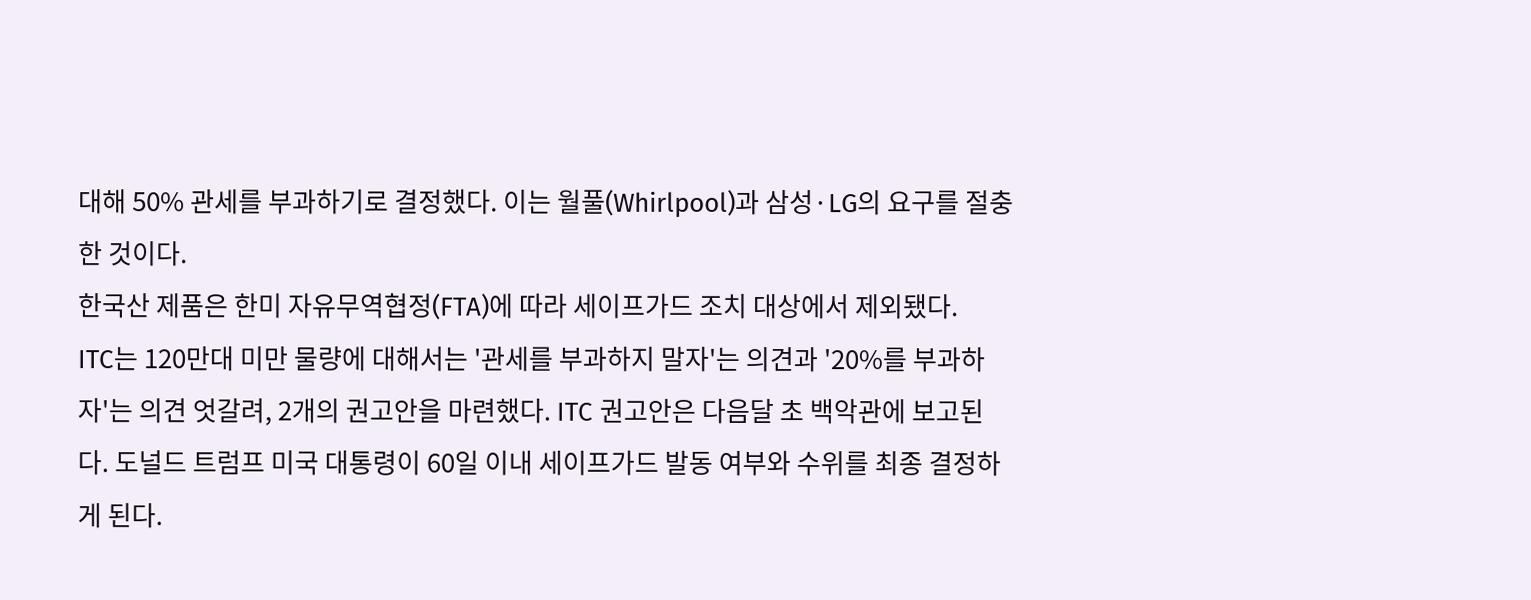대해 50% 관세를 부과하기로 결정했다. 이는 월풀(Whirlpool)과 삼성·LG의 요구를 절충한 것이다.
한국산 제품은 한미 자유무역협정(FTA)에 따라 세이프가드 조치 대상에서 제외됐다.
ITC는 120만대 미만 물량에 대해서는 '관세를 부과하지 말자'는 의견과 '20%를 부과하자'는 의견 엇갈려, 2개의 권고안을 마련했다. ITC 권고안은 다음달 초 백악관에 보고된다. 도널드 트럼프 미국 대통령이 60일 이내 세이프가드 발동 여부와 수위를 최종 결정하게 된다.